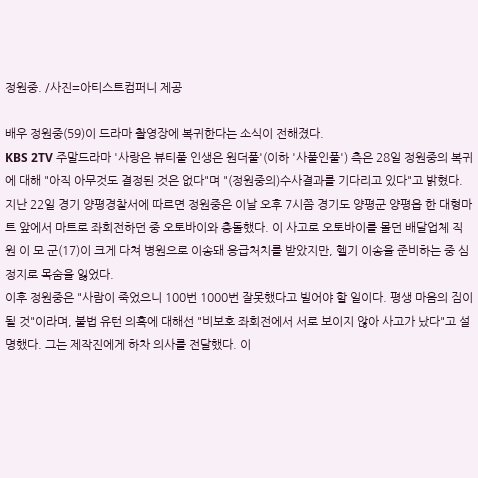정원중. /사진=아티스트컴퍼니 제공

배우 정원중(59)이 드라마 촬영장에 복귀한다는 소식이 전해졌다.
KBS 2TV 주말드라마 '사랑은 뷰티풀 인생은 원더풀'(이하 '사풀인풀') 측은 28일 정원중의 복귀에 대해 "아직 아무것도 결정된 것은 없다"며 "(정원중의)수사결과를 기다리고 있다"고 밝혔다.
지난 22일 경기 양평경찰서에 따르면 정원중은 이날 오후 7시쯤 경기도 양평군 양평읍 한 대형마트 앞에서 마트로 좌회전하던 중 오토바이와 충돌했다. 이 사고로 오토바이를 몰던 배달업체 직원 이 모 군(17)이 크게 다쳐 병원으로 이송돼 응급처치를 받았지만, 헬기 이송을 준비하는 중 심정지로 목숨을 잃었다.
이후 정원중은 "사람이 죽었으니 100번 1000번 잘못했다고 빌어야 할 일이다. 평생 마음의 짐이 될 것"이라며, 불법 유턴 의혹에 대해선 "비보호 좌회전에서 서로 보이지 않아 사고가 났다"고 설명했다. 그는 제작진에게 하차 의사를 전달했다. 이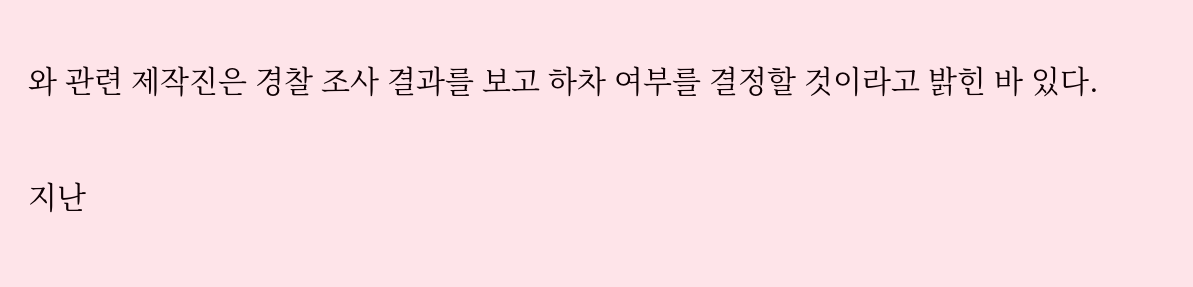와 관련 제작진은 경찰 조사 결과를 보고 하차 여부를 결정할 것이라고 밝힌 바 있다.

지난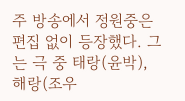주 방송에서 정원중은 편집 없이 등장했다. 그는 극 중 태랑(윤박), 해랑(조우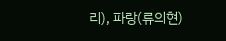리), 파랑(류의현)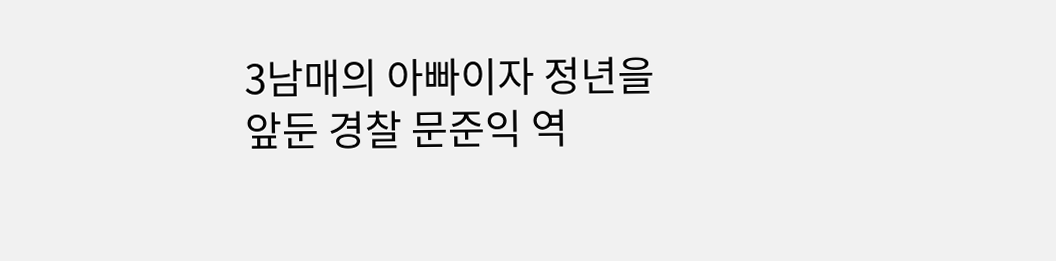3남매의 아빠이자 정년을 앞둔 경찰 문준익 역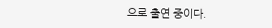으로 출연 중이다.